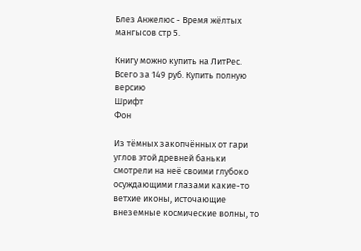Блез Анжелюс - Время жёлтых мангысов стр 5.

Книгу можно купить на ЛитРес.
Всего за 149 руб. Купить полную версию
Шрифт
Фон

Из тёмных закопчённых от гари углов этой древней баньки смотрели на неё своими глубоко осуждающими глазами какие-то ветхие иконы, источающие внеземные космические волны, то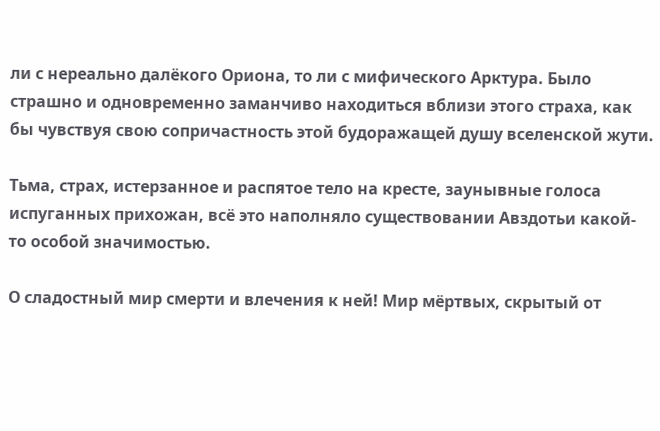ли с нереально далёкого Ориона, то ли с мифического Арктура. Было страшно и одновременно заманчиво находиться вблизи этого страха, как бы чувствуя свою сопричастность этой будоражащей душу вселенской жути.

Тьма, страх, истерзанное и распятое тело на кресте, заунывные голоса испуганных прихожан, всё это наполняло существовании Авздотьи какой-то особой значимостью.

О сладостный мир смерти и влечения к ней! Мир мёртвых, скрытый от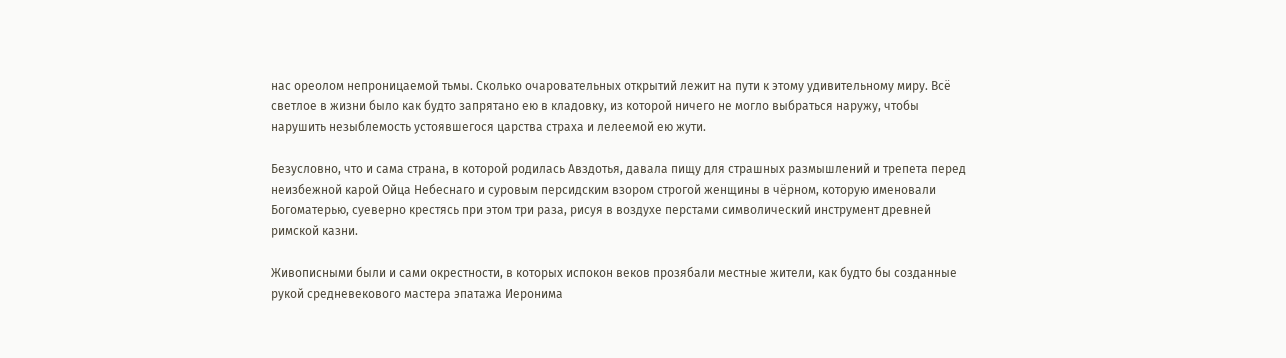нас ореолом непроницаемой тьмы. Сколько очаровательных открытий лежит на пути к этому удивительному миру. Всё светлое в жизни было как будто запрятано ею в кладовку, из которой ничего не могло выбраться наружу, чтобы нарушить незыблемость устоявшегося царства страха и лелеемой ею жути.

Безусловно, что и сама страна, в которой родилась Авздотья, давала пищу для страшных размышлений и трепета перед неизбежной карой Ойца Небеснаго и суровым персидским взором строгой женщины в чёрном, которую именовали Богоматерью, суеверно крестясь при этом три раза, рисуя в воздухе перстами символический инструмент древней римской казни.

Живописными были и сами окрестности, в которых испокон веков прозябали местные жители, как будто бы созданные рукой средневекового мастера эпатажа Иеронима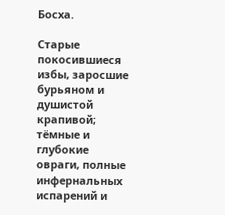Босха.

Старые покосившиеся избы, заросшие бурьяном и душистой крапивой; тёмные и глубокие овраги, полные инфернальных испарений и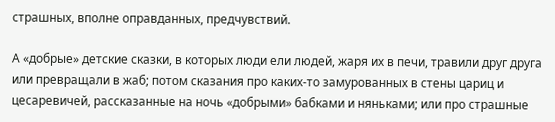страшных, вполне оправданных, предчувствий.

А «добрые» детские сказки, в которых люди ели людей, жаря их в печи, травили друг друга или превращали в жаб; потом сказания про каких-то замурованных в стены цариц и цесаревичей, рассказанные на ночь «добрыми» бабками и няньками; или про страшные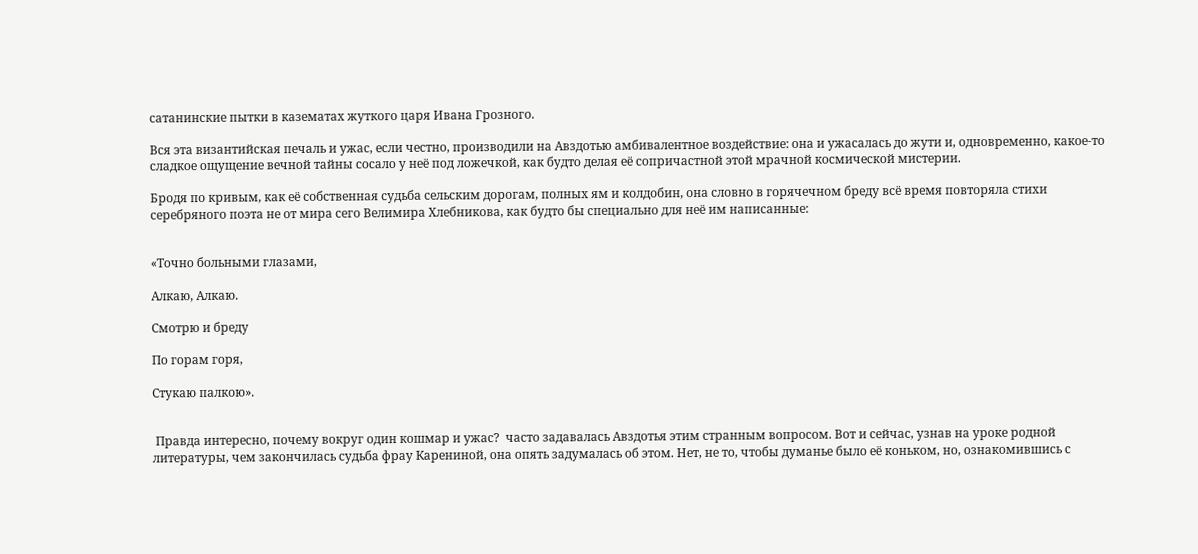сатанинские пытки в казематах жуткого царя Ивана Грозного.

Вся эта византийская печаль и ужас, если честно, производили на Авздотью амбивалентное воздействие: она и ужасалась до жути и, одновременно, какое-то сладкое ощущение вечной тайны сосало у неё под ложечкой, как будто делая её сопричастной этой мрачной космической мистерии.

Бродя по кривым, как её собственная судьба сельским дорогам, полных ям и колдобин, она словно в горячечном бреду всё время повторяла стихи серебряного поэта не от мира сего Велимира Хлебникова, как будто бы специально для неё им написанные:


«Точно больными глазами,

Алкаю, Алкаю.

Смотрю и бреду

По горам горя,

Стукаю палкою».


 Правда интересно, почему вокруг один кошмар и ужас?  часто задавалась Авздотья этим странным вопросом. Вот и сейчас, узнав на уроке родной литературы, чем закончилась судьба фрау Карениной, она опять задумалась об этом. Нет, не то, чтобы думанье было её коньком, но, ознакомившись с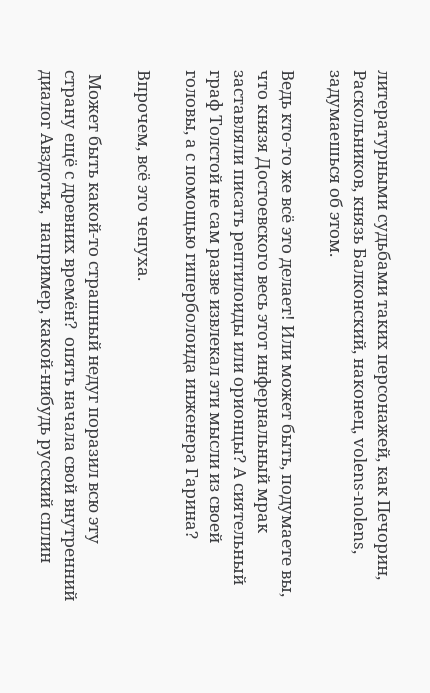литературными судьбами таких персонажей, как Печорин, Раскольников, князь Балконский, наконец, volens-nolens, задумаешься об этом.

Ведь кто-то же всё это делает! Или может быть, подумаете вы, что князя Достоевского весь этот инфернальный мрак заставляли писать рептилоиды или орионцы? А сиятельный граф Толстой не сам разве извлекал эти мысли из своей головы, а с помощью гиперболоида инженера Гарина?

Впрочем, всё это чепуха.

 Может быть какой-то страшный недуг поразил всю эту страну ещё с древних времён?  опять начала свой внутренний диалог Авздотья,  например, какой-нибудь русский сплин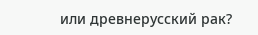или древнерусский рак?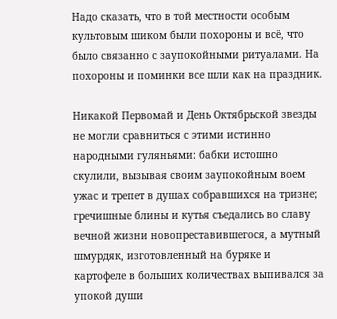Надо сказать, что в той местности особым культовым шиком были похороны и всё, что было связанно с заупокойными ритуалами. На похороны и поминки все шли как на праздник.

Никакой Первомай и День Октябрьской звезды не могли сравниться с этими истинно народными гуляньями: бабки истошно скулили, вызывая своим заупокойным воем ужас и трепет в душах собравшихся на тризне; гречишные блины и кутья съедались во славу вечной жизни новопреставившегося, а мутный шмурдяк, изготовленный на буряке и картофеле в больших количествах выпивался за упокой души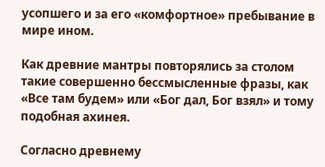усопшего и за его «комфортное» пребывание в мире ином.

Как древние мантры повторялись за столом такие совершенно бессмысленные фразы, как «Все там будем» или «Бог дал, Бог взял» и тому подобная ахинея.

Согласно древнему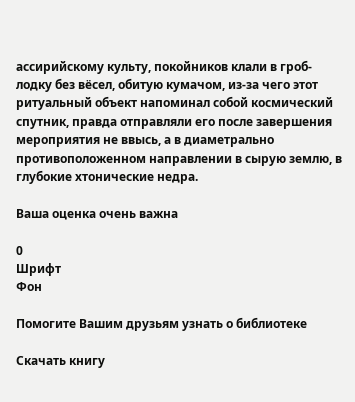ассирийскому культу, покойников клали в гроб-лодку без вёсел, обитую кумачом, из-за чего этот ритуальный объект напоминал собой космический спутник, правда отправляли его после завершения мероприятия не ввысь, а в диаметрально противоположенном направлении в сырую землю, в глубокие хтонические недра.

Ваша оценка очень важна

0
Шрифт
Фон

Помогите Вашим друзьям узнать о библиотеке

Скачать книгу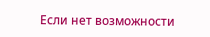Если нет возможности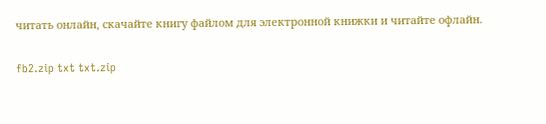читать онлайн, скачайте книгу файлом для электронной книжки и читайте офлайн.

fb2.zip txt txt.zip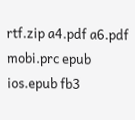rtf.zip a4.pdf a6.pdf mobi.prc epub ios.epub fb3